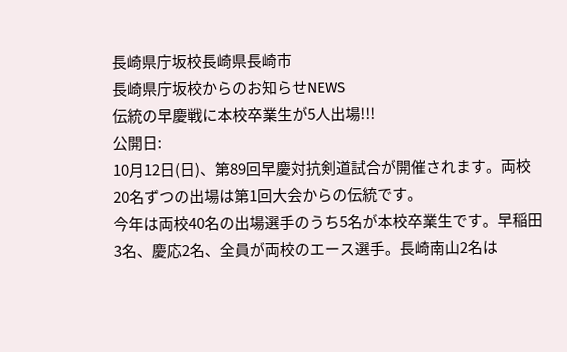長崎県庁坂校長崎県長崎市
長崎県庁坂校からのお知らせNEWS
伝統の早慶戦に本校卒業生が5人出場!!!
公開日:
10月12日(日)、第89回早慶対抗剣道試合が開催されます。両校20名ずつの出場は第1回大会からの伝統です。
今年は両校40名の出場選手のうち5名が本校卒業生です。早稲田3名、慶応2名、全員が両校のエース選手。長崎南山2名は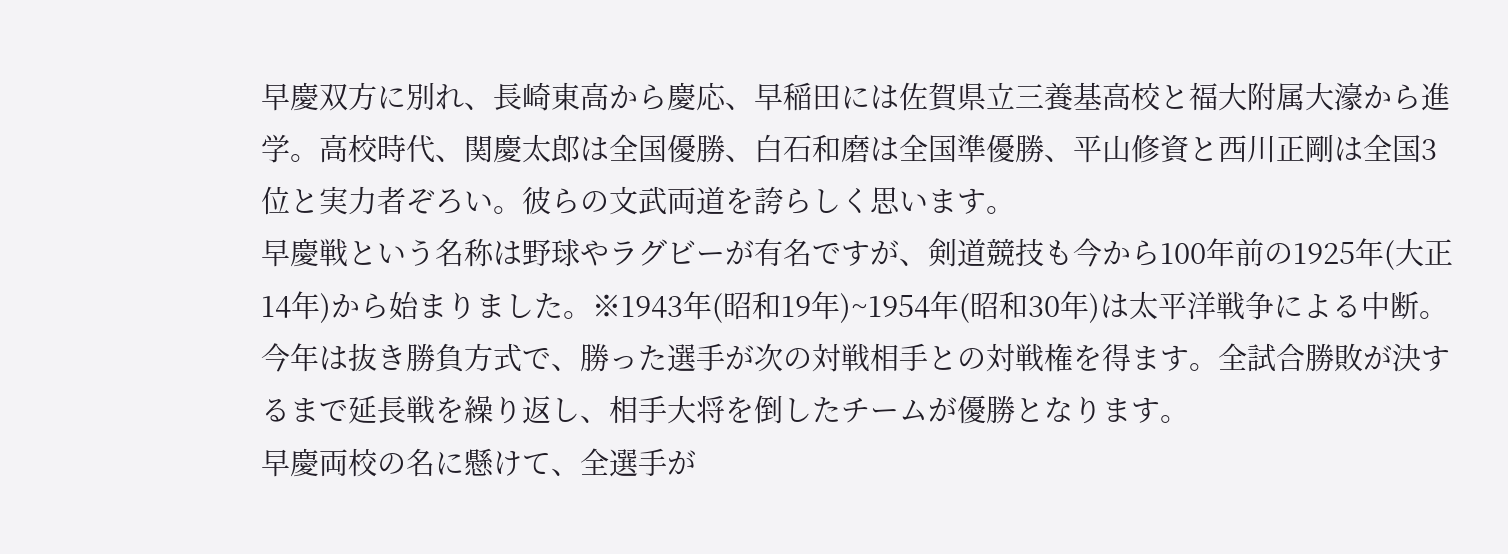早慶双方に別れ、長崎東高から慶応、早稲田には佐賀県立三養基高校と福大附属大濠から進学。高校時代、関慶太郎は全国優勝、白石和磨は全国準優勝、平山修資と西川正剛は全国3位と実力者ぞろい。彼らの文武両道を誇らしく思います。
早慶戦という名称は野球やラグビーが有名ですが、剣道競技も今から100年前の1925年(大正14年)から始まりました。※1943年(昭和19年)~1954年(昭和30年)は太平洋戦争による中断。今年は抜き勝負方式で、勝った選手が次の対戦相手との対戦権を得ます。全試合勝敗が決するまで延長戦を繰り返し、相手大将を倒したチームが優勝となります。
早慶両校の名に懸けて、全選手が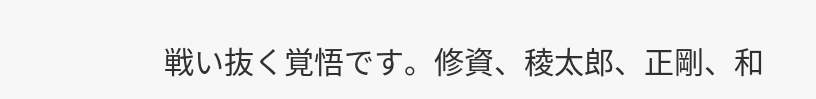戦い抜く覚悟です。修資、稜太郎、正剛、和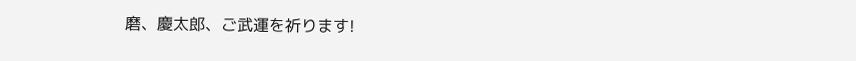磨、慶太郎、ご武運を祈ります!